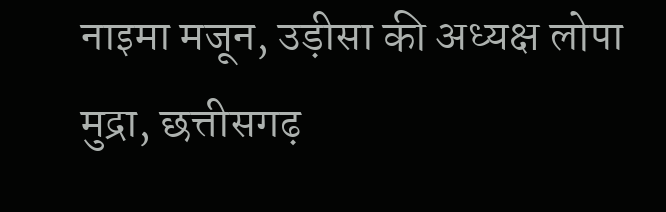नाइमा मजून, उड़ीसा की अध्यक्ष लोपा मुद्रा, छत्तीसगढ़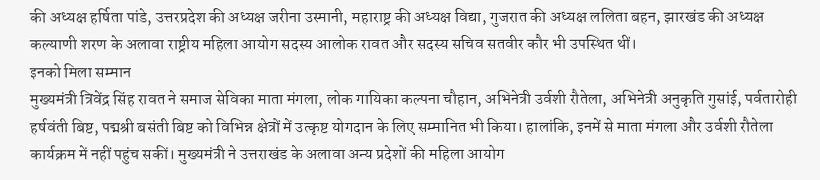की अध्यक्ष हर्षिता पांडे, उत्तरप्रदेश की अध्यक्ष जरीना उस्मानी, महाराष्ट्र की अध्यक्ष विद्या, गुजरात की अध्यक्ष ललिता बहन, झारखंड की अध्यक्ष कल्याणी शरण के अलावा राष्ट्रीय महिला आयोग सदस्य आलोक रावत और सदस्य सचिव सतवीर कौर भी उपस्थित थीं।
इनको मिला सम्मान
मुख्यमंत्री त्रिवेंद्र सिंह रावत ने समाज सेविका माता मंगला, लोक गायिका कल्पना चौहान, अभिनेत्री उर्वशी रौतेला, अभिनेत्री अनुकृति गुसांई, पर्वतारोही हर्षवंती बिष्ट, पद्मश्री बसंती बिष्ट को विभिन्न क्षेत्रों में उत्कृष्ट योगदान के लिए सम्मानित भी किया। हालांकि, इनमें से माता मंगला और उर्वशी रौतेला कार्यक्रम में नहीं पहुंच सकीं। मुख्यमंत्री ने उत्तराखंड के अलावा अन्य प्रदेशों की महिला आयोग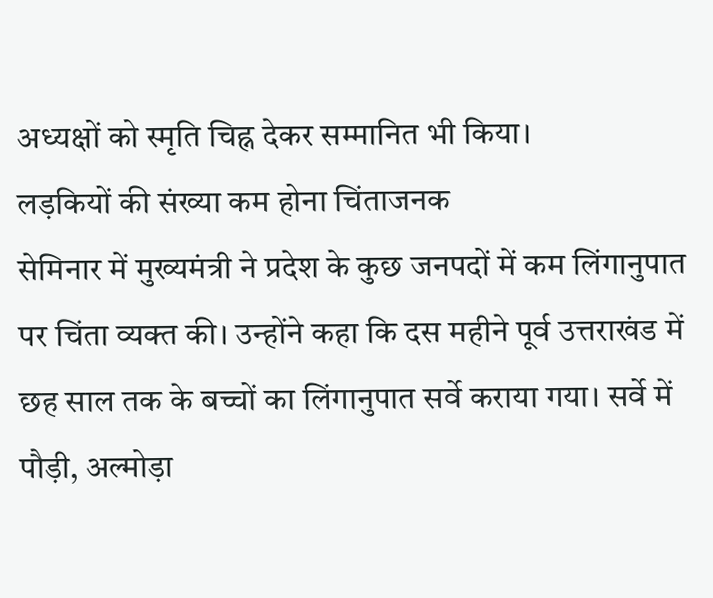अध्यक्षों को स्मृति चिह्न देकर सम्मानित भी किया।
लड़कियों की संख्या कम होना चिंताजनक
सेमिनार में मुख्यमंत्री ने प्रदेश के कुछ जनपदों में कम लिंगानुपात पर चिंता व्यक्त की। उन्होंने कहा कि दस महीने पूर्व उत्तराखंड में छह साल तक के बच्चों का लिंगानुपात सर्वे कराया गया। सर्वे में पौड़ी, अल्मोड़ा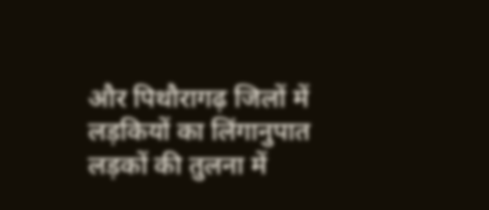और पिथौरागढ़ जिलों में लड़कियों का लिंगानुपात लड़कों की तुलना में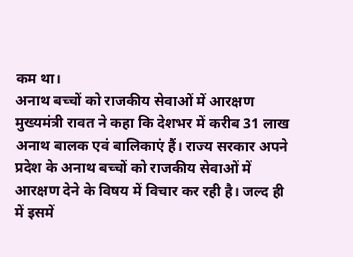कम था।
अनाथ बच्चों को राजकीय सेवाओं में आरक्षण
मुख्यमंत्री रावत ने कहा कि देशभर में करीब 31 लाख अनाथ बालक एवं बालिकाएं हैं। राज्य सरकार अपने प्रदेश के अनाथ बच्चों को राजकीय सेवाओं में आरक्षण देने के विषय में विचार कर रही है। जल्द ही में इसमें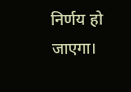निर्णय हो जाएगा।